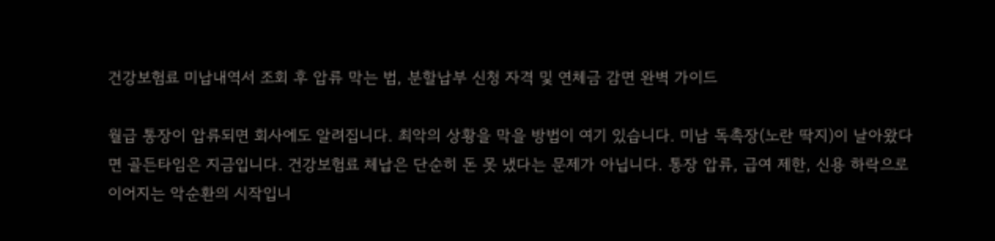건강보험료 미납내역서 조회 후 압류 막는 법, 분할납부 신청 자격 및 연체금 감면 완벽 가이드

월급 통장이 압류되면 회사에도 알려집니다. 최악의 상황을 막을 방법이 여기 있습니다. 미납 독촉장(노란 딱지)이 날아왔다면 골든타임은 지금입니다. 건강보험료 체납은 단순히 돈 못 냈다는 문제가 아닙니다. 통장 압류, 급여 제한, 신용 하락으로 이어지는 악순환의 시작입니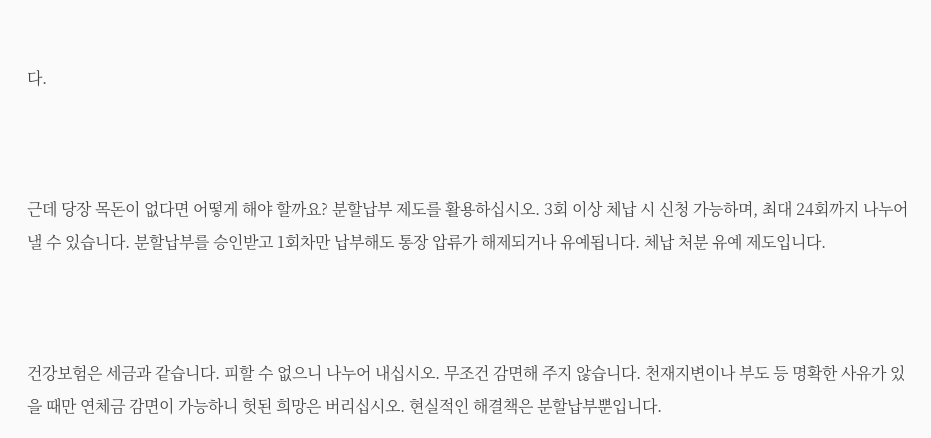다.



근데 당장 목돈이 없다면 어떻게 해야 할까요? 분할납부 제도를 활용하십시오. 3회 이상 체납 시 신청 가능하며, 최대 24회까지 나누어 낼 수 있습니다. 분할납부를 승인받고 1회차만 납부해도 통장 압류가 해제되거나 유예됩니다. 체납 처분 유예 제도입니다.



건강보험은 세금과 같습니다. 피할 수 없으니 나누어 내십시오. 무조건 감면해 주지 않습니다. 천재지변이나 부도 등 명확한 사유가 있을 때만 연체금 감면이 가능하니 헛된 희망은 버리십시오. 현실적인 해결책은 분할납부뿐입니다.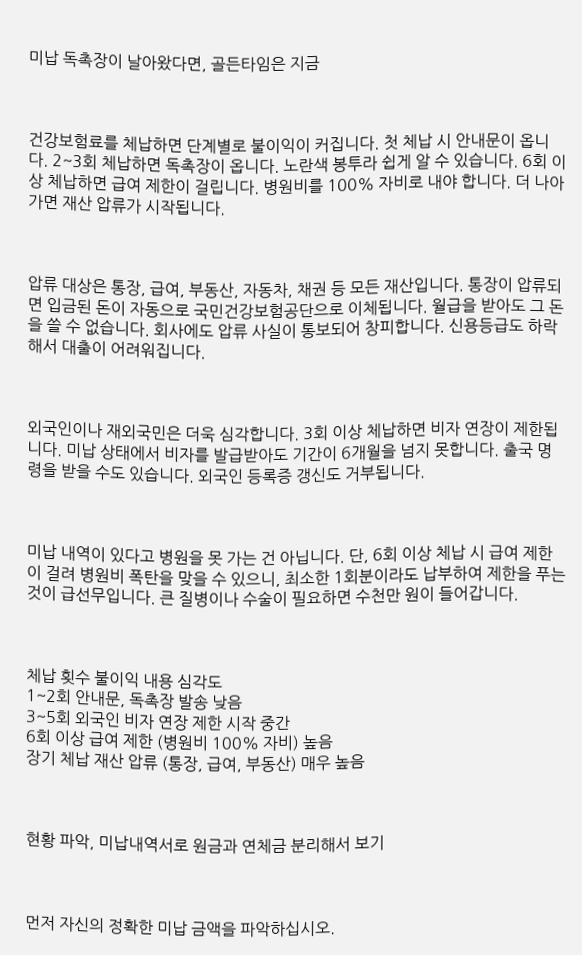미납 독촉장이 날아왔다면, 골든타임은 지금



건강보험료를 체납하면 단계별로 불이익이 커집니다. 첫 체납 시 안내문이 옵니다. 2~3회 체납하면 독촉장이 옵니다. 노란색 봉투라 쉽게 알 수 있습니다. 6회 이상 체납하면 급여 제한이 걸립니다. 병원비를 100% 자비로 내야 합니다. 더 나아가면 재산 압류가 시작됩니다.



압류 대상은 통장, 급여, 부동산, 자동차, 채권 등 모든 재산입니다. 통장이 압류되면 입금된 돈이 자동으로 국민건강보험공단으로 이체됩니다. 월급을 받아도 그 돈을 쓸 수 없습니다. 회사에도 압류 사실이 통보되어 창피합니다. 신용등급도 하락해서 대출이 어려워집니다.



외국인이나 재외국민은 더욱 심각합니다. 3회 이상 체납하면 비자 연장이 제한됩니다. 미납 상태에서 비자를 발급받아도 기간이 6개월을 넘지 못합니다. 출국 명령을 받을 수도 있습니다. 외국인 등록증 갱신도 거부됩니다.



미납 내역이 있다고 병원을 못 가는 건 아닙니다. 단, 6회 이상 체납 시 급여 제한이 걸려 병원비 폭탄을 맞을 수 있으니, 최소한 1회분이라도 납부하여 제한을 푸는 것이 급선무입니다. 큰 질병이나 수술이 필요하면 수천만 원이 들어갑니다.



체납 횟수 불이익 내용 심각도
1~2회 안내문, 독촉장 발송 낮음
3~5회 외국인 비자 연장 제한 시작 중간
6회 이상 급여 제한 (병원비 100% 자비) 높음
장기 체납 재산 압류 (통장, 급여, 부동산) 매우 높음



현황 파악, 미납내역서로 원금과 연체금 분리해서 보기



먼저 자신의 정확한 미납 금액을 파악하십시오.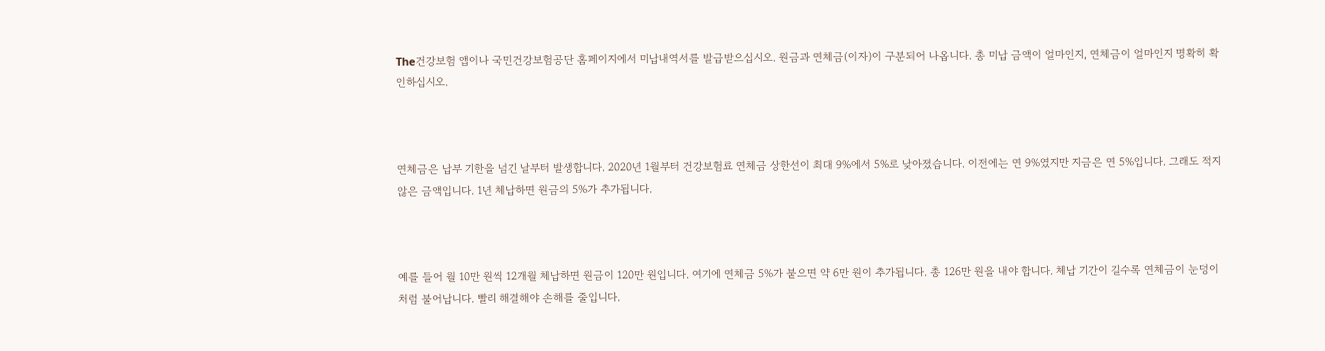The건강보험 앱이나 국민건강보험공단 홈페이지에서 미납내역서를 발급받으십시오. 원금과 연체금(이자)이 구분되어 나옵니다. 총 미납 금액이 얼마인지, 연체금이 얼마인지 명확히 확인하십시오.



연체금은 납부 기한을 넘긴 날부터 발생합니다. 2020년 1월부터 건강보험료 연체금 상한선이 최대 9%에서 5%로 낮아졌습니다. 이전에는 연 9%였지만 지금은 연 5%입니다. 그래도 적지 않은 금액입니다. 1년 체납하면 원금의 5%가 추가됩니다.



예를 들어 월 10만 원씩 12개월 체납하면 원금이 120만 원입니다. 여기에 연체금 5%가 붙으면 약 6만 원이 추가됩니다. 총 126만 원을 내야 합니다. 체납 기간이 길수록 연체금이 눈덩이처럼 불어납니다. 빨리 해결해야 손해를 줄입니다.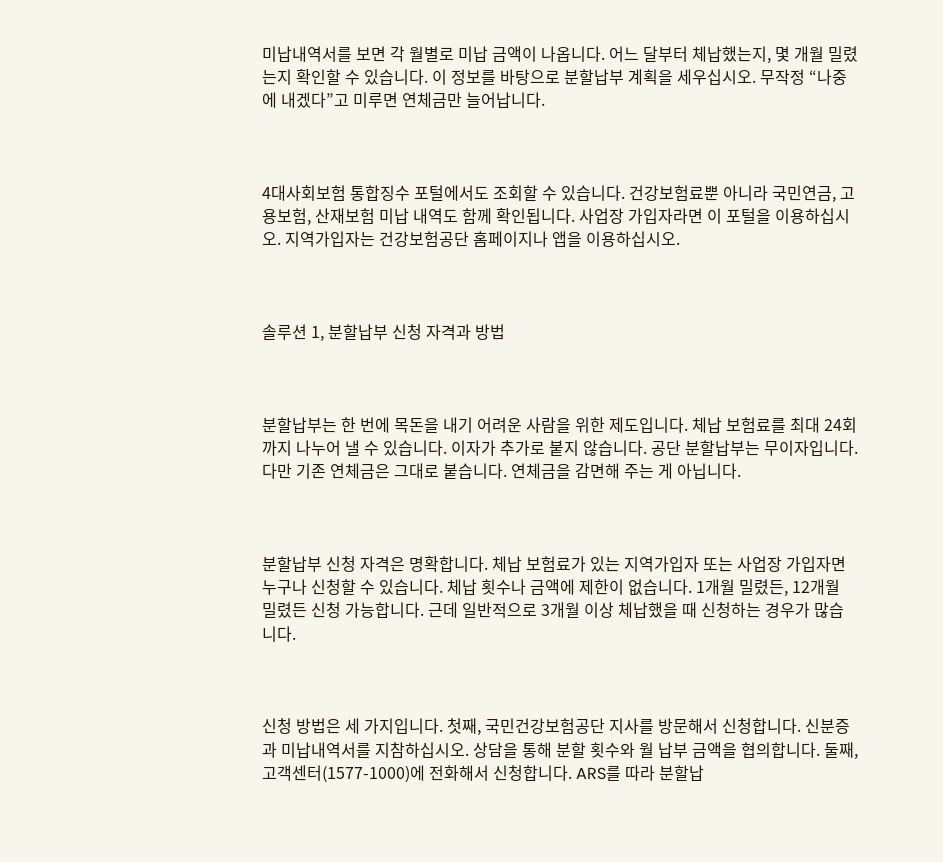미납내역서를 보면 각 월별로 미납 금액이 나옵니다. 어느 달부터 체납했는지, 몇 개월 밀렸는지 확인할 수 있습니다. 이 정보를 바탕으로 분할납부 계획을 세우십시오. 무작정 “나중에 내겠다”고 미루면 연체금만 늘어납니다.



4대사회보험 통합징수 포털에서도 조회할 수 있습니다. 건강보험료뿐 아니라 국민연금, 고용보험, 산재보험 미납 내역도 함께 확인됩니다. 사업장 가입자라면 이 포털을 이용하십시오. 지역가입자는 건강보험공단 홈페이지나 앱을 이용하십시오.



솔루션 1, 분할납부 신청 자격과 방법



분할납부는 한 번에 목돈을 내기 어려운 사람을 위한 제도입니다. 체납 보험료를 최대 24회까지 나누어 낼 수 있습니다. 이자가 추가로 붙지 않습니다. 공단 분할납부는 무이자입니다. 다만 기존 연체금은 그대로 붙습니다. 연체금을 감면해 주는 게 아닙니다.



분할납부 신청 자격은 명확합니다. 체납 보험료가 있는 지역가입자 또는 사업장 가입자면 누구나 신청할 수 있습니다. 체납 횟수나 금액에 제한이 없습니다. 1개월 밀렸든, 12개월 밀렸든 신청 가능합니다. 근데 일반적으로 3개월 이상 체납했을 때 신청하는 경우가 많습니다.



신청 방법은 세 가지입니다. 첫째, 국민건강보험공단 지사를 방문해서 신청합니다. 신분증과 미납내역서를 지참하십시오. 상담을 통해 분할 횟수와 월 납부 금액을 협의합니다. 둘째, 고객센터(1577-1000)에 전화해서 신청합니다. ARS를 따라 분할납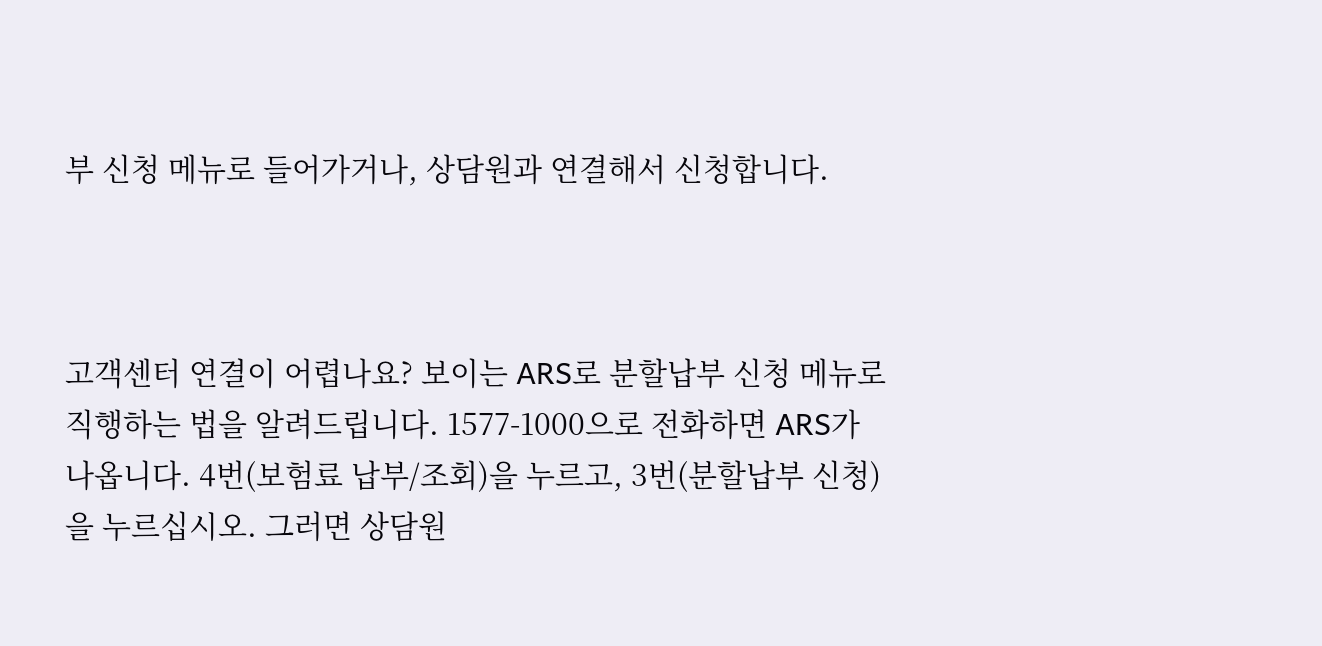부 신청 메뉴로 들어가거나, 상담원과 연결해서 신청합니다.



고객센터 연결이 어렵나요? 보이는 ARS로 분할납부 신청 메뉴로 직행하는 법을 알려드립니다. 1577-1000으로 전화하면 ARS가 나옵니다. 4번(보험료 납부/조회)을 누르고, 3번(분할납부 신청)을 누르십시오. 그러면 상담원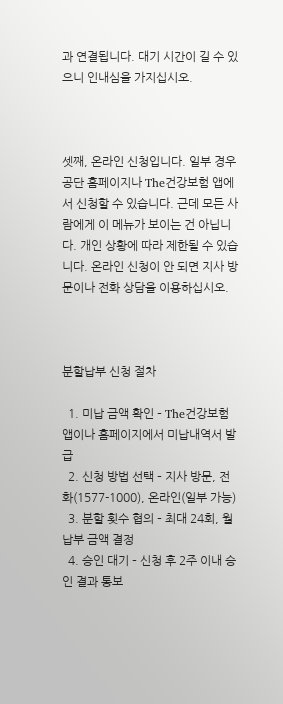과 연결됩니다. 대기 시간이 길 수 있으니 인내심을 가지십시오.



셋째, 온라인 신청입니다. 일부 경우 공단 홈페이지나 The건강보험 앱에서 신청할 수 있습니다. 근데 모든 사람에게 이 메뉴가 보이는 건 아닙니다. 개인 상황에 따라 제한될 수 있습니다. 온라인 신청이 안 되면 지사 방문이나 전화 상담을 이용하십시오.



분할납부 신청 절차

  1. 미납 금액 확인 – The건강보험 앱이나 홈페이지에서 미납내역서 발급
  2. 신청 방법 선택 – 지사 방문, 전화(1577-1000), 온라인(일부 가능)
  3. 분할 횟수 협의 – 최대 24회, 월 납부 금액 결정
  4. 승인 대기 – 신청 후 2주 이내 승인 결과 통보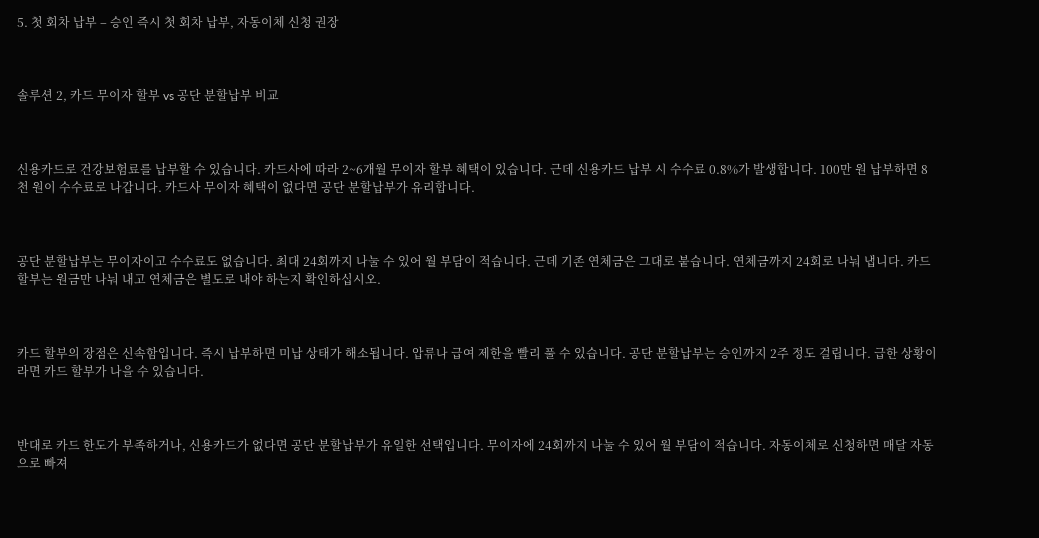5. 첫 회차 납부 – 승인 즉시 첫 회차 납부, 자동이체 신청 권장



솔루션 2, 카드 무이자 할부 vs 공단 분할납부 비교



신용카드로 건강보험료를 납부할 수 있습니다. 카드사에 따라 2~6개월 무이자 할부 혜택이 있습니다. 근데 신용카드 납부 시 수수료 0.8%가 발생합니다. 100만 원 납부하면 8천 원이 수수료로 나갑니다. 카드사 무이자 혜택이 없다면 공단 분할납부가 유리합니다.



공단 분할납부는 무이자이고 수수료도 없습니다. 최대 24회까지 나눌 수 있어 월 부담이 적습니다. 근데 기존 연체금은 그대로 붙습니다. 연체금까지 24회로 나눠 냅니다. 카드 할부는 원금만 나눠 내고 연체금은 별도로 내야 하는지 확인하십시오.



카드 할부의 장점은 신속함입니다. 즉시 납부하면 미납 상태가 해소됩니다. 압류나 급여 제한을 빨리 풀 수 있습니다. 공단 분할납부는 승인까지 2주 정도 걸립니다. 급한 상황이라면 카드 할부가 나을 수 있습니다.



반대로 카드 한도가 부족하거나, 신용카드가 없다면 공단 분할납부가 유일한 선택입니다. 무이자에 24회까지 나눌 수 있어 월 부담이 적습니다. 자동이체로 신청하면 매달 자동으로 빠져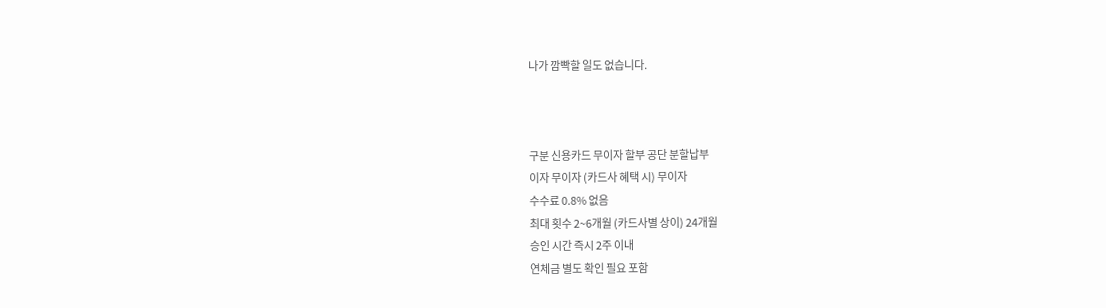나가 깜빡할 일도 없습니다.



구분 신용카드 무이자 할부 공단 분할납부
이자 무이자 (카드사 혜택 시) 무이자
수수료 0.8% 없음
최대 횟수 2~6개월 (카드사별 상이) 24개월
승인 시간 즉시 2주 이내
연체금 별도 확인 필요 포함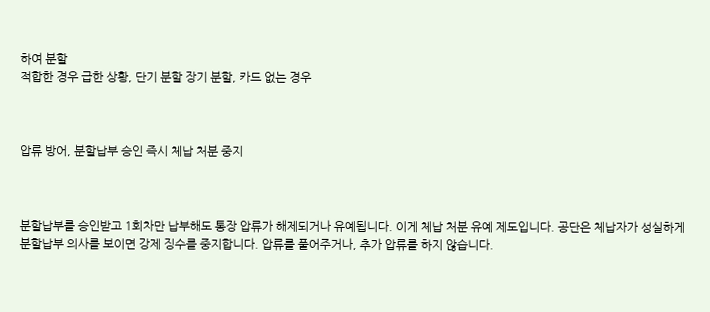하여 분할
적합한 경우 급한 상황, 단기 분할 장기 분할, 카드 없는 경우



압류 방어, 분할납부 승인 즉시 체납 처분 중지



분할납부를 승인받고 1회차만 납부해도 통장 압류가 해제되거나 유예됩니다. 이게 체납 처분 유예 제도입니다. 공단은 체납자가 성실하게 분할납부 의사를 보이면 강제 징수를 중지합니다. 압류를 풀어주거나, 추가 압류를 하지 않습니다.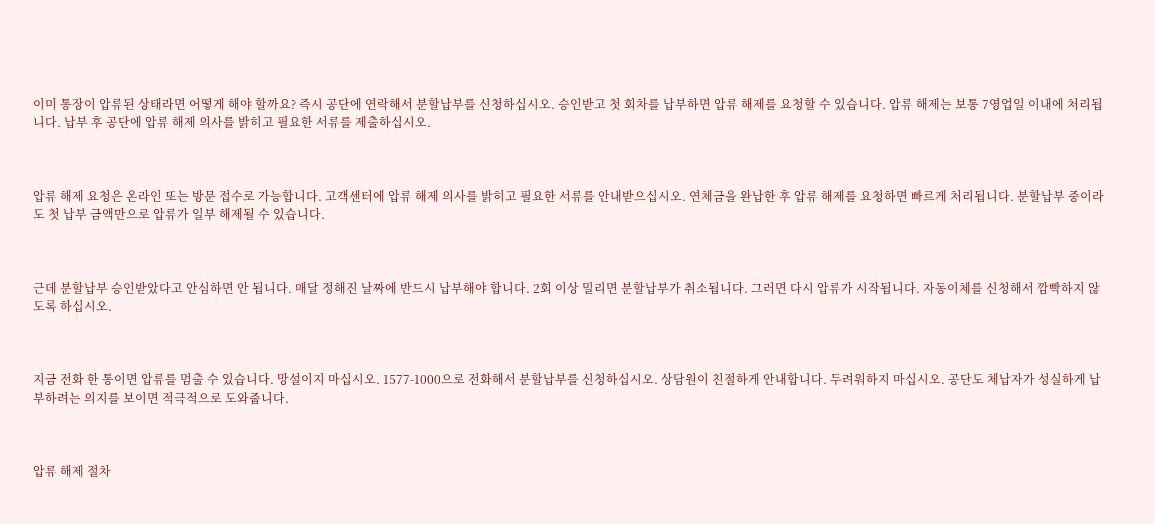이미 통장이 압류된 상태라면 어떻게 해야 할까요? 즉시 공단에 연락해서 분할납부를 신청하십시오. 승인받고 첫 회차를 납부하면 압류 해제를 요청할 수 있습니다. 압류 해제는 보통 7영업일 이내에 처리됩니다. 납부 후 공단에 압류 해제 의사를 밝히고 필요한 서류를 제출하십시오.



압류 해제 요청은 온라인 또는 방문 접수로 가능합니다. 고객센터에 압류 해제 의사를 밝히고 필요한 서류를 안내받으십시오. 연체금을 완납한 후 압류 해제를 요청하면 빠르게 처리됩니다. 분할납부 중이라도 첫 납부 금액만으로 압류가 일부 해제될 수 있습니다.



근데 분할납부 승인받았다고 안심하면 안 됩니다. 매달 정해진 날짜에 반드시 납부해야 합니다. 2회 이상 밀리면 분할납부가 취소됩니다. 그러면 다시 압류가 시작됩니다. 자동이체를 신청해서 깜빡하지 않도록 하십시오.



지금 전화 한 통이면 압류를 멈출 수 있습니다. 망설이지 마십시오. 1577-1000으로 전화해서 분할납부를 신청하십시오. 상담원이 친절하게 안내합니다. 두려워하지 마십시오. 공단도 체납자가 성실하게 납부하려는 의지를 보이면 적극적으로 도와줍니다.



압류 해제 절차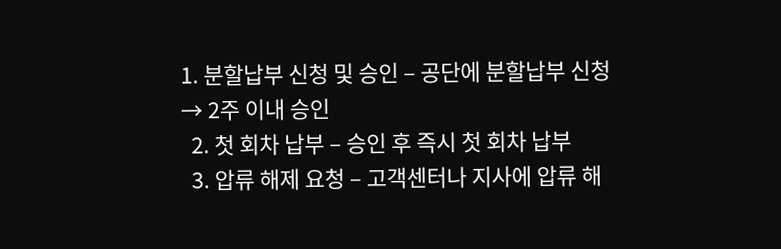1. 분할납부 신청 및 승인 – 공단에 분할납부 신청 → 2주 이내 승인
  2. 첫 회차 납부 – 승인 후 즉시 첫 회차 납부
  3. 압류 해제 요청 – 고객센터나 지사에 압류 해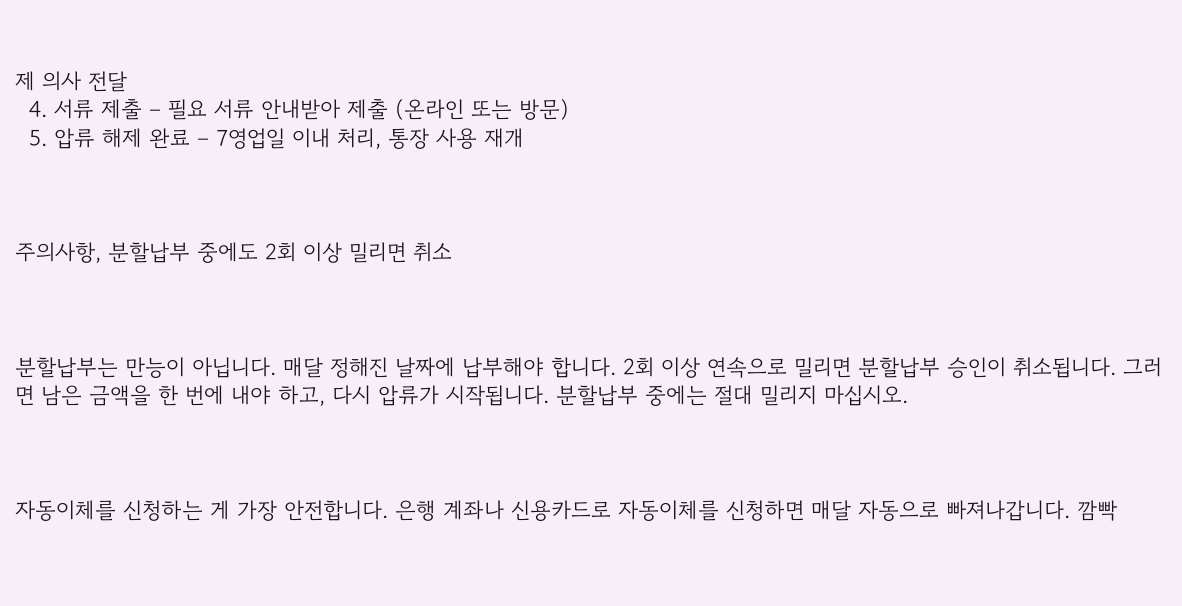제 의사 전달
  4. 서류 제출 – 필요 서류 안내받아 제출 (온라인 또는 방문)
  5. 압류 해제 완료 – 7영업일 이내 처리, 통장 사용 재개



주의사항, 분할납부 중에도 2회 이상 밀리면 취소



분할납부는 만능이 아닙니다. 매달 정해진 날짜에 납부해야 합니다. 2회 이상 연속으로 밀리면 분할납부 승인이 취소됩니다. 그러면 남은 금액을 한 번에 내야 하고, 다시 압류가 시작됩니다. 분할납부 중에는 절대 밀리지 마십시오.



자동이체를 신청하는 게 가장 안전합니다. 은행 계좌나 신용카드로 자동이체를 신청하면 매달 자동으로 빠져나갑니다. 깜빡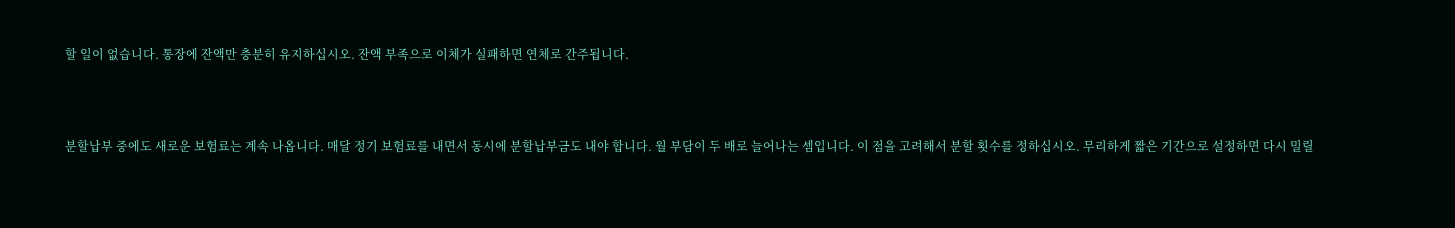할 일이 없습니다. 통장에 잔액만 충분히 유지하십시오. 잔액 부족으로 이체가 실패하면 연체로 간주됩니다.



분할납부 중에도 새로운 보험료는 계속 나옵니다. 매달 정기 보험료를 내면서 동시에 분할납부금도 내야 합니다. 월 부담이 두 배로 늘어나는 셈입니다. 이 점을 고려해서 분할 횟수를 정하십시오. 무리하게 짧은 기간으로 설정하면 다시 밀릴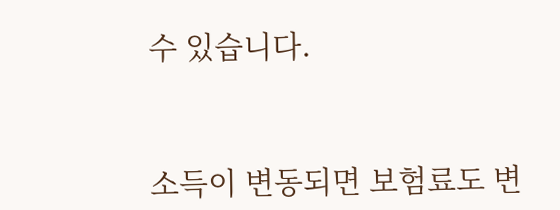수 있습니다.



소득이 변동되면 보험료도 변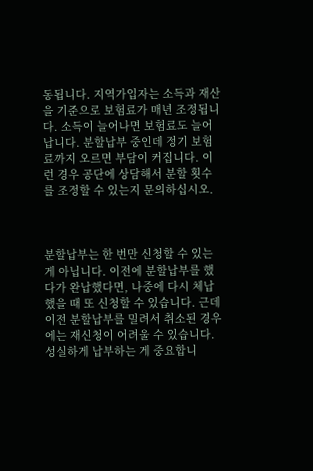동됩니다. 지역가입자는 소득과 재산을 기준으로 보험료가 매년 조정됩니다. 소득이 늘어나면 보험료도 늘어납니다. 분할납부 중인데 정기 보험료까지 오르면 부담이 커집니다. 이런 경우 공단에 상담해서 분할 횟수를 조정할 수 있는지 문의하십시오.



분할납부는 한 번만 신청할 수 있는 게 아닙니다. 이전에 분할납부를 했다가 완납했다면, 나중에 다시 체납했을 때 또 신청할 수 있습니다. 근데 이전 분할납부를 밀려서 취소된 경우에는 재신청이 어려울 수 있습니다. 성실하게 납부하는 게 중요합니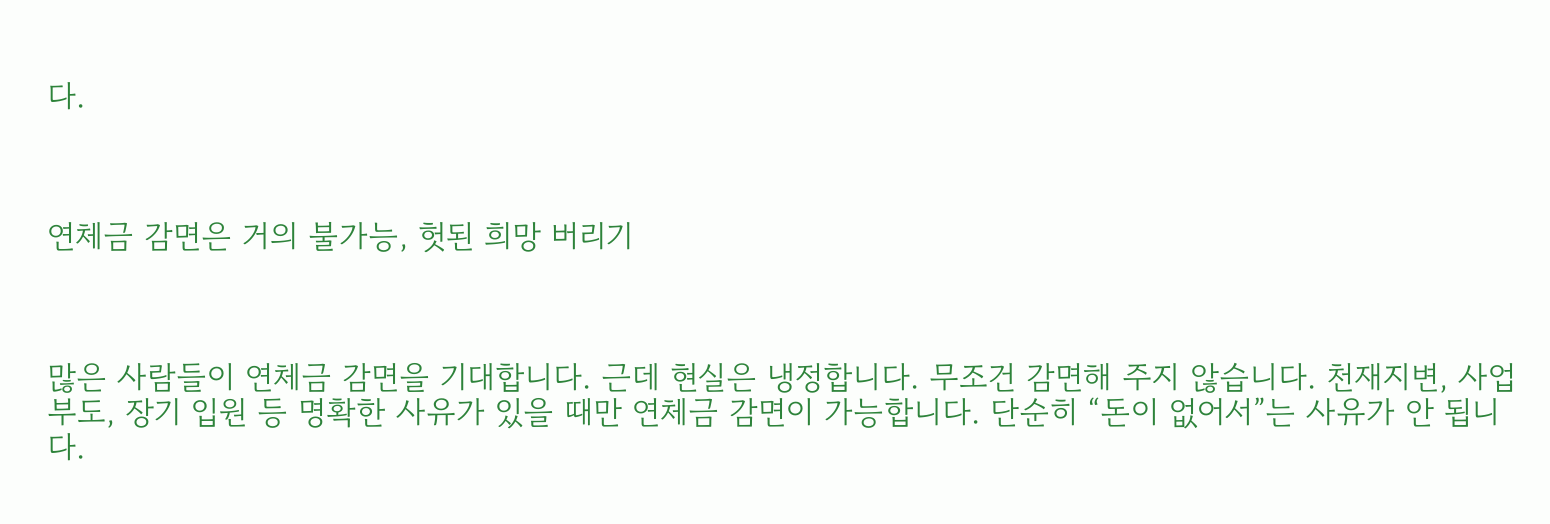다.



연체금 감면은 거의 불가능, 헛된 희망 버리기



많은 사람들이 연체금 감면을 기대합니다. 근데 현실은 냉정합니다. 무조건 감면해 주지 않습니다. 천재지변, 사업 부도, 장기 입원 등 명확한 사유가 있을 때만 연체금 감면이 가능합니다. 단순히 “돈이 없어서”는 사유가 안 됩니다.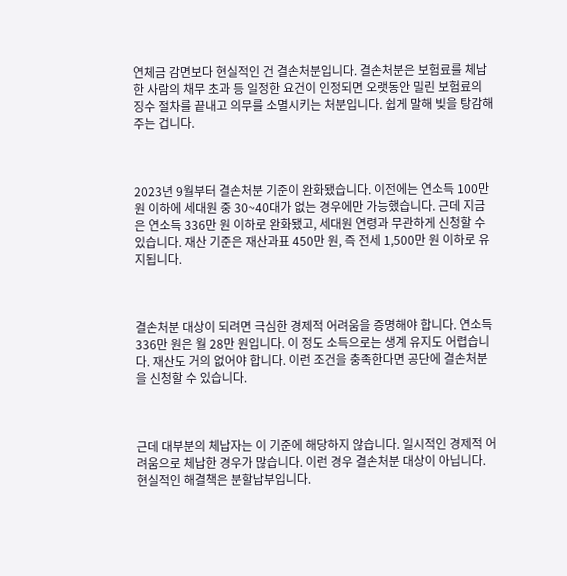연체금 감면보다 현실적인 건 결손처분입니다. 결손처분은 보험료를 체납한 사람의 채무 초과 등 일정한 요건이 인정되면 오랫동안 밀린 보험료의 징수 절차를 끝내고 의무를 소멸시키는 처분입니다. 쉽게 말해 빚을 탕감해 주는 겁니다.



2023년 9월부터 결손처분 기준이 완화됐습니다. 이전에는 연소득 100만 원 이하에 세대원 중 30~40대가 없는 경우에만 가능했습니다. 근데 지금은 연소득 336만 원 이하로 완화됐고, 세대원 연령과 무관하게 신청할 수 있습니다. 재산 기준은 재산과표 450만 원, 즉 전세 1,500만 원 이하로 유지됩니다.



결손처분 대상이 되려면 극심한 경제적 어려움을 증명해야 합니다. 연소득 336만 원은 월 28만 원입니다. 이 정도 소득으로는 생계 유지도 어렵습니다. 재산도 거의 없어야 합니다. 이런 조건을 충족한다면 공단에 결손처분을 신청할 수 있습니다.



근데 대부분의 체납자는 이 기준에 해당하지 않습니다. 일시적인 경제적 어려움으로 체납한 경우가 많습니다. 이런 경우 결손처분 대상이 아닙니다. 현실적인 해결책은 분할납부입니다.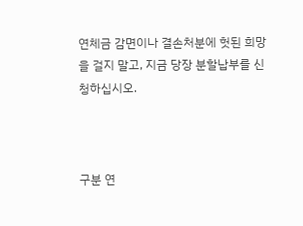연체금 감면이나 결손처분에 헛된 희망을 걸지 말고, 지금 당장 분할납부를 신청하십시오.



구분 연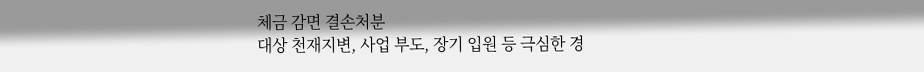체금 감면 결손처분
대상 천재지변, 사업 부도, 장기 입원 등 극심한 경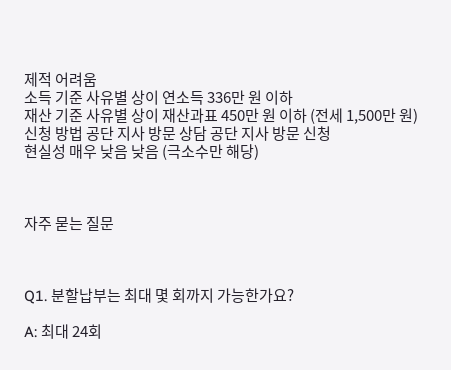제적 어려움
소득 기준 사유별 상이 연소득 336만 원 이하
재산 기준 사유별 상이 재산과표 450만 원 이하 (전세 1,500만 원)
신청 방법 공단 지사 방문 상담 공단 지사 방문 신청
현실성 매우 낮음 낮음 (극소수만 해당)



자주 묻는 질문



Q1. 분할납부는 최대 몇 회까지 가능한가요?

A: 최대 24회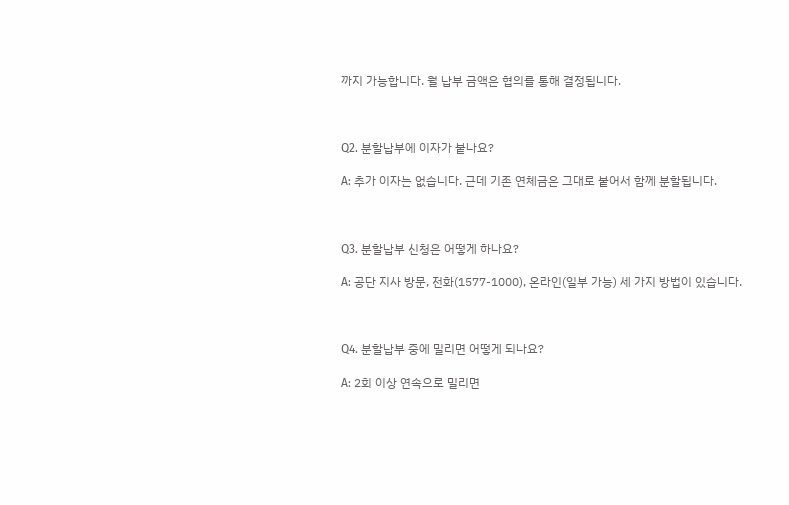까지 가능합니다. 월 납부 금액은 협의를 통해 결정됩니다.



Q2. 분할납부에 이자가 붙나요?

A: 추가 이자는 없습니다. 근데 기존 연체금은 그대로 붙어서 함께 분할됩니다.



Q3. 분할납부 신청은 어떻게 하나요?

A: 공단 지사 방문, 전화(1577-1000), 온라인(일부 가능) 세 가지 방법이 있습니다.



Q4. 분할납부 중에 밀리면 어떻게 되나요?

A: 2회 이상 연속으로 밀리면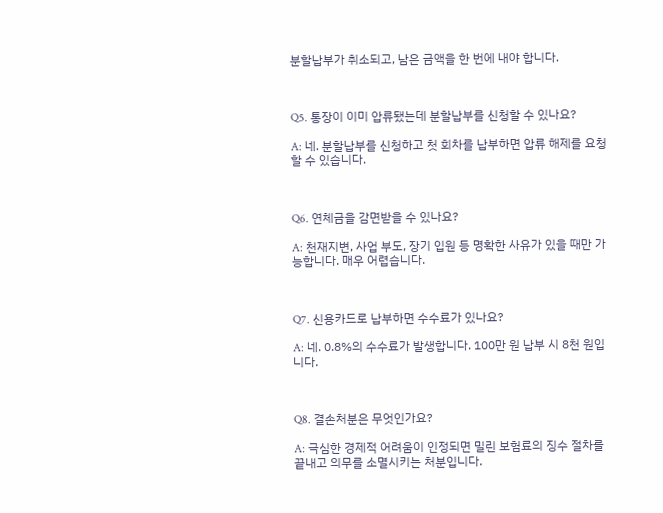분할납부가 취소되고, 남은 금액을 한 번에 내야 합니다.



Q5. 통장이 이미 압류됐는데 분할납부를 신청할 수 있나요?

A: 네. 분할납부를 신청하고 첫 회차를 납부하면 압류 해제를 요청할 수 있습니다.



Q6. 연체금을 감면받을 수 있나요?

A: 천재지변, 사업 부도, 장기 입원 등 명확한 사유가 있을 때만 가능합니다. 매우 어렵습니다.



Q7. 신용카드로 납부하면 수수료가 있나요?

A: 네. 0.8%의 수수료가 발생합니다. 100만 원 납부 시 8천 원입니다.



Q8. 결손처분은 무엇인가요?

A: 극심한 경제적 어려움이 인정되면 밀린 보험료의 징수 절차를 끝내고 의무를 소멸시키는 처분입니다.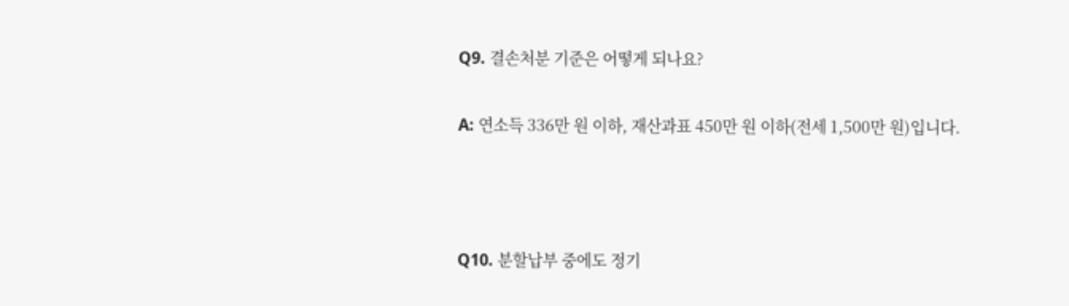Q9. 결손처분 기준은 어떻게 되나요?

A: 연소득 336만 원 이하, 재산과표 450만 원 이하(전세 1,500만 원)입니다.



Q10. 분할납부 중에도 정기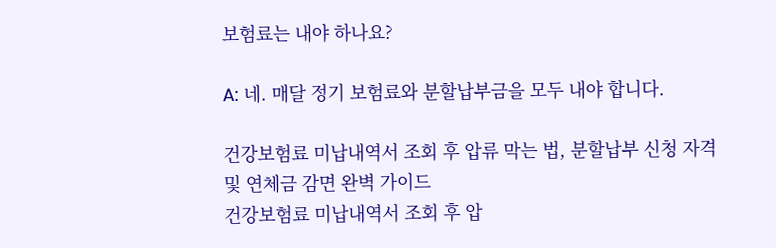보험료는 내야 하나요?

A: 네. 매달 정기 보험료와 분할납부금을 모두 내야 합니다.

건강보험료 미납내역서 조회 후 압류 막는 법, 분할납부 신청 자격 및 연체금 감면 완벽 가이드
건강보험료 미납내역서 조회 후 압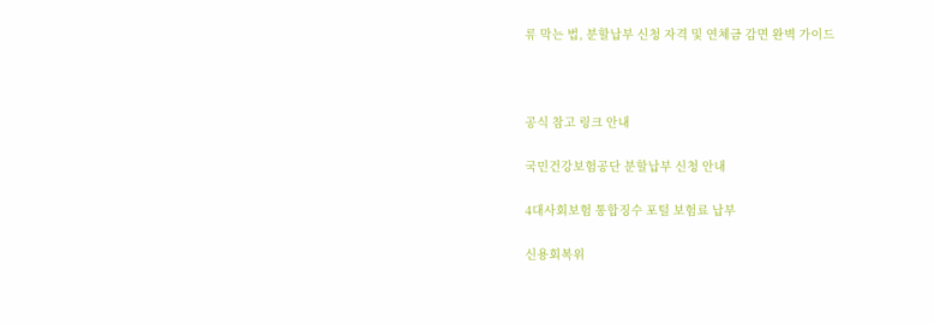류 막는 법, 분할납부 신청 자격 및 연체금 감면 완벽 가이드



공식 참고 링크 안내

국민건강보험공단 분할납부 신청 안내

4대사회보험 통합징수 포털 보험료 납부

신용회복위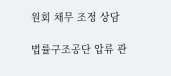원회 채무 조정 상담

법률구조공단 압류 관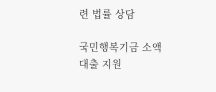련 법률 상담

국민행복기금 소액대출 지원